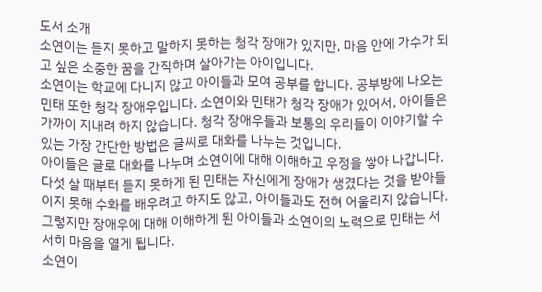도서 소개
소연이는 듣지 못하고 말하지 못하는 청각 장애가 있지만, 마음 안에 가수가 되고 싶은 소중한 꿈을 간직하며 살아가는 아이입니다.
소연이는 학교에 다니지 않고 아이들과 모여 공부를 합니다. 공부방에 나오는 민태 또한 청각 장애우입니다. 소연이와 민태가 청각 장애가 있어서, 아이들은 가까이 지내려 하지 않습니다. 청각 장애우들과 보통의 우리들이 이야기할 수 있는 가장 간단한 방법은 글씨로 대화를 나누는 것입니다.
아이들은 글로 대화를 나누며 소연이에 대해 이해하고 우정을 쌓아 나갑니다. 다섯 살 때부터 듣지 못하게 된 민태는 자신에게 장애가 생겼다는 것을 받아들이지 못해 수화를 배우려고 하지도 않고, 아이들과도 전혀 어울리지 않습니다. 그렇지만 장애우에 대해 이해하게 된 아이들과 소연이의 노력으로 민태는 서서히 마음을 열게 됩니다.
소연이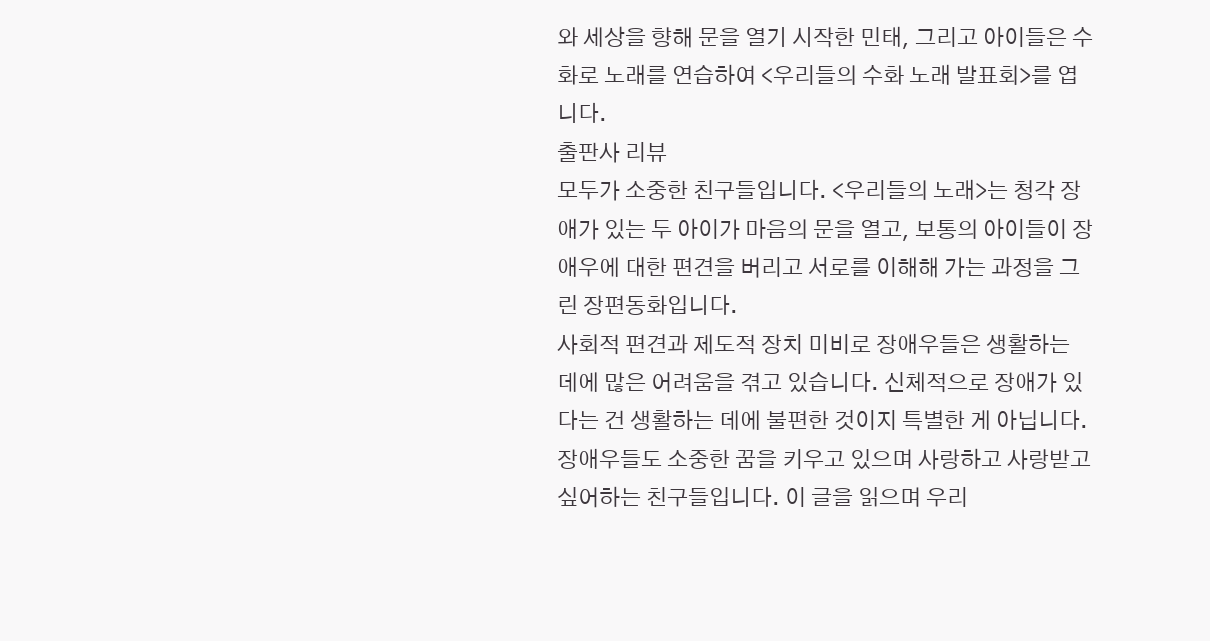와 세상을 향해 문을 열기 시작한 민태, 그리고 아이들은 수화로 노래를 연습하여 <우리들의 수화 노래 발표회>를 엽니다.
출판사 리뷰
모두가 소중한 친구들입니다. <우리들의 노래>는 청각 장애가 있는 두 아이가 마음의 문을 열고, 보통의 아이들이 장애우에 대한 편견을 버리고 서로를 이해해 가는 과정을 그린 장편동화입니다.
사회적 편견과 제도적 장치 미비로 장애우들은 생활하는 데에 많은 어려움을 겪고 있습니다. 신체적으로 장애가 있다는 건 생활하는 데에 불편한 것이지 특별한 게 아닙니다.
장애우들도 소중한 꿈을 키우고 있으며 사랑하고 사랑받고 싶어하는 친구들입니다. 이 글을 읽으며 우리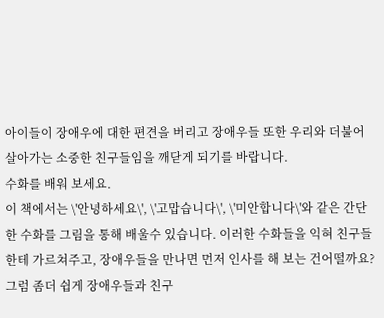아이들이 장애우에 대한 편견을 버리고 장애우들 또한 우리와 더불어 살아가는 소중한 친구들임을 깨닫게 되기를 바랍니다.
수화를 배워 보세요.
이 책에서는 \'안녕하세요\', \'고맙습니다\', \'미안합니다\'와 같은 간단한 수화를 그림을 통해 배울수 있습니다. 이러한 수화들을 익혀 친구들한테 가르쳐주고, 장애우들을 만나면 먼저 인사를 해 보는 건어떨까요? 그럼 좀더 쉽게 장애우들과 친구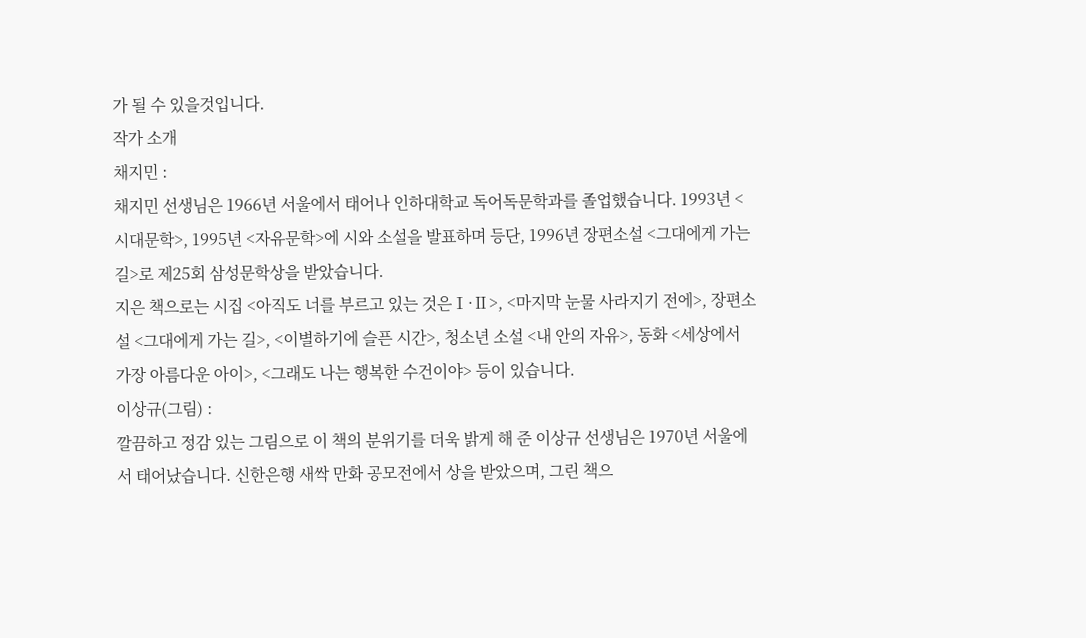가 될 수 있을것입니다.
작가 소개
채지민 :
채지민 선생님은 1966년 서울에서 태어나 인하대학교 독어독문학과를 졸업했습니다. 1993년 <시대문학>, 1995년 <자유문학>에 시와 소설을 발표하며 등단, 1996년 장편소설 <그대에게 가는 길>로 제25회 삼성문학상을 받았습니다.
지은 책으로는 시집 <아직도 너를 부르고 있는 것은Ⅰ·Ⅱ>, <마지막 눈물 사라지기 전에>, 장편소설 <그대에게 가는 길>, <이별하기에 슬픈 시간>, 청소년 소설 <내 안의 자유>, 동화 <세상에서 가장 아름다운 아이>, <그래도 나는 행복한 수건이야> 등이 있습니다.
이상규(그림) :
깔끔하고 정감 있는 그림으로 이 책의 분위기를 더욱 밝게 해 준 이상규 선생님은 1970년 서울에서 태어났습니다. 신한은행 새싹 만화 공모전에서 상을 받았으며, 그린 책으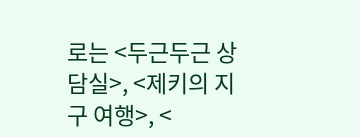로는 <두근두근 상담실>, <제키의 지구 여행>, <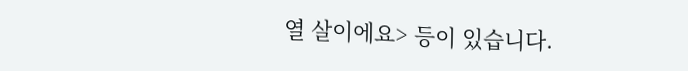열 살이에요> 등이 있습니다.